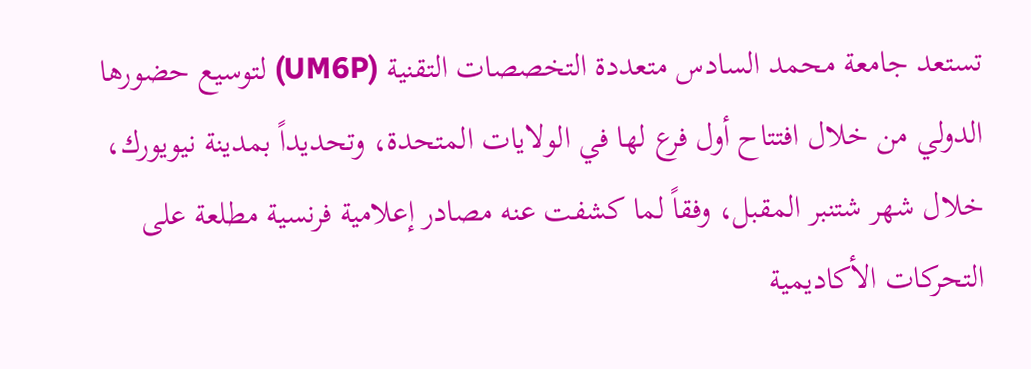تستعد جامعة محمد السادس متعددة التخصصات التقنية (UM6P) لتوسيع حضورها الدولي من خلال افتتاح أول فرع لها في الولايات المتحدة، وتحديداً بمدينة نيويورك، خلال شهر شتنبر المقبل، وفقاً لما كشفت عنه مصادر إعلامية فرنسية مطلعة على التحركات الأكاديمية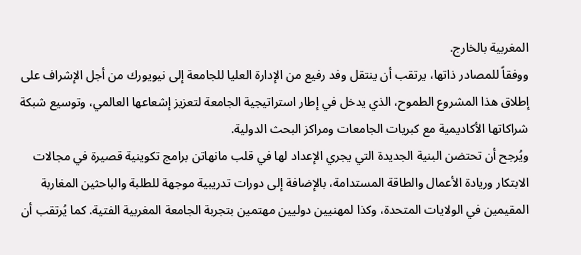المغربية بالخارج.
ووفقاً للمصادر ذاتها، يرتقب أن ينتقل وفد رفيع من الإدارة العليا للجامعة إلى نيويورك من أجل الإشراف على إطلاق هذا المشروع الطموح، الذي يدخل في إطار استراتيجية الجامعة لتعزيز إشعاعها العالمي، وتوسيع شبكة شراكاتها الأكاديمية مع كبريات الجامعات ومراكز البحث الدولية.
ويُرجح أن تحتضن البنية الجديدة التي يجري الإعداد لها في قلب مانهاتن برامج تكوينية قصيرة في مجالات الابتكار وريادة الأعمال والطاقة المستدامة، بالإضافة إلى دورات تدريبية موجهة للطلبة والباحثين المغاربة المقيمين في الولايات المتحدة، وكذا لمهنيين دوليين مهتمين بتجربة الجامعة المغربية الفتية. كما يُرتقب أن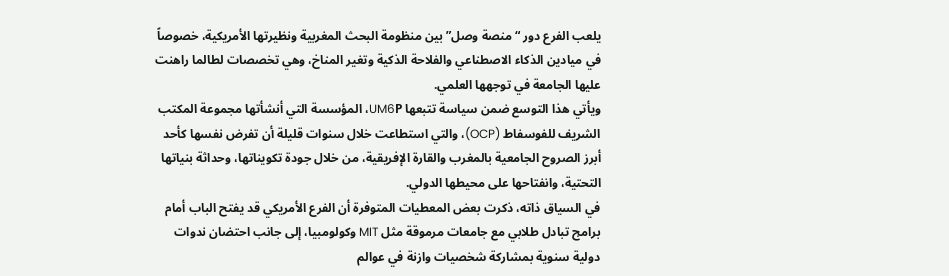يلعب الفرع دور “منصة وصل” بين منظومة البحث المغربية ونظيرتها الأمريكية، خصوصاً في ميادين الذكاء الاصطناعي والفلاحة الذكية وتغير المناخ، وهي تخصصات لطالما راهنت عليها الجامعة في توجهها العلمي.
ويأتي هذا التوسع ضمن سياسة تتبعها UM6P، المؤسسة التي أنشأتها مجموعة المكتب الشريف للفوسفاط (OCP)، والتي استطاعت خلال سنوات قليلة أن تفرض نفسها كأحد أبرز الصروح الجامعية بالمغرب والقارة الإفريقية، من خلال جودة تكويناتها، وحداثة بنياتها التحتية، وانفتاحها على محيطها الدولي.
في السياق ذاته، ذكرت بعض المعطيات المتوفرة أن الفرع الأمريكي قد يفتح الباب أمام برامج تبادل طلابي مع جامعات مرموقة مثل MIT وكولومبيا، إلى جانب احتضان ندوات دولية سنوية بمشاركة شخصيات وازنة في عوالم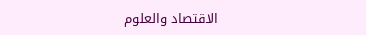الاقتصاد والعلوم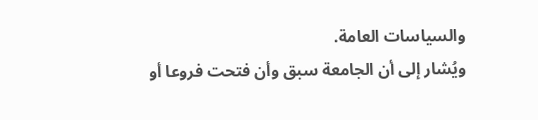والسياسات العامة.
ويُشار إلى أن الجامعة سبق وأن فتحت فروعا أو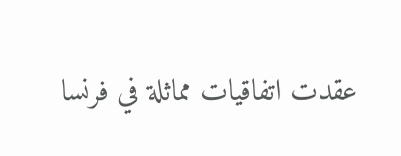عقدت اتفاقيات مماثلة في فرنسا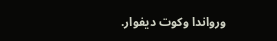ورواندا وكوت ديفوار.